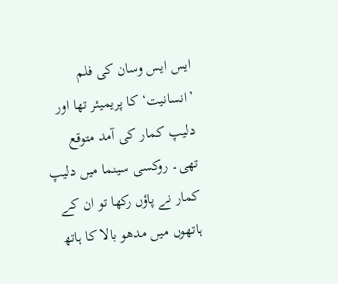ایس ایس وسان کی فلم ’انسانیت‘ کا پریمیئر تھا اور دلیپ کمار کی آمد متوقع تھی۔ روکسی سینما میں دلیپ کمار نے پاؤں رکھا تو ان کے ہاتھوں میں مدھو بالا کا ہاتھ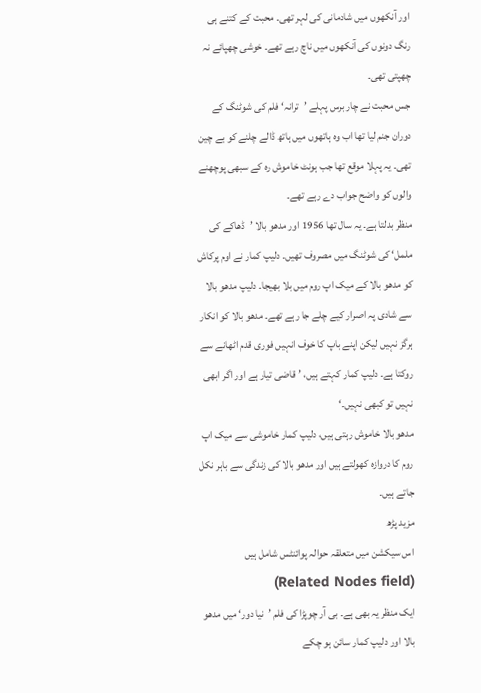اور آنکھوں میں شادمانی کی لہر تھی۔ محبت کے کتنے ہی رنگ دونوں کی آنکھوں میں ناچ رہے تھے۔ خوشی چھپائے نہ چھپتی تھی۔
جس محبت نے چار برس پہلے ’ترانہ‘ فلم کی شوٹنگ کے دوران جنم لیا تھا اب وہ ہاتھوں میں ہاتھ ڈالے چلنے کو بے چین تھی۔ یہ پہلا موقع تھا جب ہونٹ خاموش رہ کے سبھی پوچھنے والوں کو واضح جواب دے رہے تھے۔
منظر بدلتا ہے۔ یہ سال تھا 1956 اور مدھو بالا ’ڈھاکے کی ململ‘ کی شوٹنگ میں مصروف تھیں۔ دلیپ کمار نے اوم پرکاش کو مدھو بالا کے میک اپ روم میں بلا بھیجا۔ دلیپ مدھو بالا سے شادی پہ اصرار کیے چلے جا رہے تھے۔ مدھو بالا کو انکار ہرگز نہیں لیکن اپنے باپ کا خوف انہیں فوری قدم اٹھانے سے روکتا ہے۔ دلیپ کمار کہتے ہیں، ’قاضی تیار ہے اور اگر ابھی نہیں تو کبھی نہیں۔‘
مدھو بالا خاموش رہتی ہیں، دلیپ کمار خاموشی سے میک اپ روم کا دروازہ کھولتے ہیں اور مدھو بالا کی زندگی سے باہر نکل جاتے ہیں۔
مزید پڑھ
اس سیکشن میں متعلقہ حوالہ پوائنٹس شامل ہیں (Related Nodes field)
ایک منظر یہ بھی ہے۔ بی آر چوپڑا کی فلم ’نیا دور‘ میں مدھو بالا اور دلیپ کمار سائن ہو چکے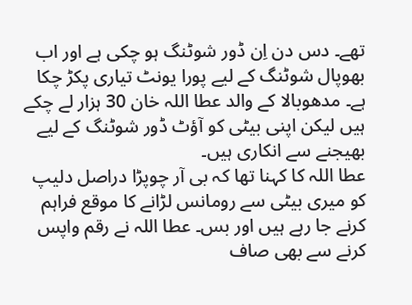تھے۔ دس دن اِن ڈور شوٹنگ ہو چکی ہے اور اب بھوپال شوٹنگ کے لیے پورا یونٹ تیاری پکڑ چکا ہے۔ مدھوبالا کے والد عطا اللہ خان 30 ہزار لے چکے ہیں لیکن اپنی بیٹی کو آؤٹ ڈور شوٹنگ کے لیے بھیجنے سے انکاری ہیں۔
عطا اللہ کا کہنا تھا کہ بی آر چوپڑا دراصل دلیپ کو میری بیٹی سے رومانس لڑانے کا موقع فراہم کرنے جا رہے ہیں اور بس۔ عطا اللہ نے رقم واپس کرنے سے بھی صاف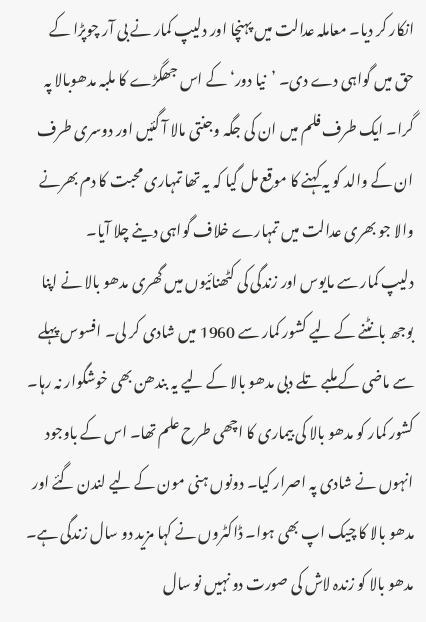انکار کر دیا۔ معاملہ عدالت میں پہنچا اور دلیپ کمار نے بی آر چوپڑا کے حق میں گواہی دے دی۔ ’نیا دور‘ کے اس جھگڑے کا ملبہ مدھوبالا پہ گرا۔ ایک طرف فلم میں ان کی جگہ وجنتی مالا آ گئیں اور دوسری طرف ان کے والد کو یہ کہنے کا موقع مل گیا کہ یہ تھا تمہاری محبت کا دم بھرنے والا جو بھری عدالت میں تمہارے خلاف گواہی دینے چلا آیا۔
دلیپ کمار سے مایوس اور زندگی کی کٹھنائیوں میں گھری مدھو بالا نے اپنا بوجھ بانٹنے کے لیے کشور کمار سے 1960 میں شادی کر لی۔ افسوس پہلے سے ماضی کے ملبے تلے دبی مدھو بالا کے لیے یہ بندھن بھی خوشگوار نہ رہا۔ کشور کمار کو مدھو بالا کی بیماری کا اچھی طرح علم تھا۔ اس کے باوجود انہوں نے شادی پہ اصرار کیا۔ دونوں ہنی مون کے لیے لندن گئے اور مدھو بالا کا چیک اپ بھی ہوا۔ ڈاکٹروں نے کہا مزید دو سال زندگی ہے۔ مدھو بالا کو زندہ لاش کی صورت دو نہیں نو سال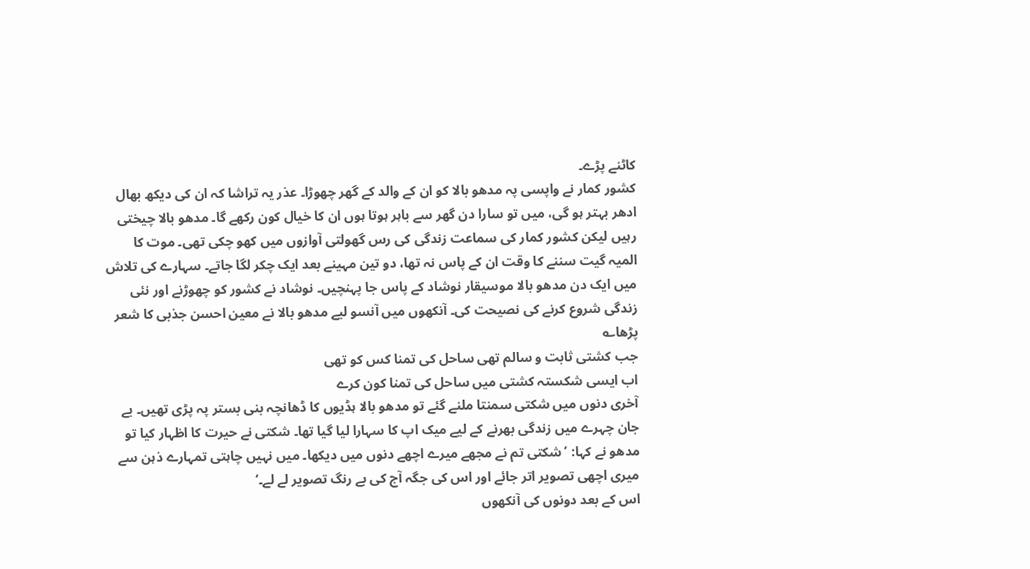کاٹنے پڑے۔
کشور کمار نے واپسی پہ مدھو بالا کو ان کے والد کے گھر چھوڑا۔ عذر یہ تراشا کہ ان کی دیکھ بھال ادھر بہتر ہو گی، میں تو سارا دن گھر سے باہر ہوتا ہوں ان کا خیال کون رکھے گا۔ مدھو بالا چیختی رہیں لیکن کشور کمار کی سماعت زندگی کی رس گھولتی آوازوں میں کھو چکی تھی۔ موت کا المیہ گیت سننے کا وقت ان کے پاس نہ تھا، دو تین مہینے بعد ایک چکر لگا جاتے۔ سہارے کی تلاش میں ایک دن مدھو بالا موسیقار نوشاد کے پاس جا پہنچیں۔ نوشاد نے کشور کو چھوڑنے اور نئی زندگی شروع کرنے کی نصیحت کی۔ آنکھوں میں آنسو لیے مدھو بالا نے معین احسن جذبی کا شعر پڑھا؎
جب کشتی ثابت و سالم تھی ساحل کی تمنا کس کو تھی
اب ایسی شکستہ کشتی میں ساحل کی تمنا کون کرے
آخری دنوں میں شکتی سمنتا ملنے گئے تو مدھو بالا ہڈیوں کا ڈھانچہ بنی بستر پہ پڑی تھیں۔ بے جان چہرے میں زندگی بھرنے کے لیے میک اپ کا سہارا لیا گیا تھا۔ شکتی نے حیرت کا اظہار کیا تو مدھو نے کہا: ’شکتی تم نے مجھے میرے اچھے دنوں میں دیکھا۔ میں نہیں چاہتی تمہارے ذہن سے میری اچھی تصویر اتر جائے اور اس کی جگہ آج کی بے رنگ تصویر لے لے۔‘
اس کے بعد دونوں کی آنکھوں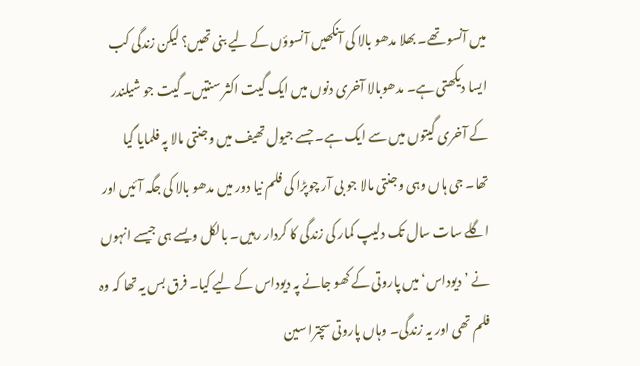میں آنسو تھے۔ بھلا مدھو بالا کی آنکھیں آنسوؤں کے لیے بنی تھیں؟ لیکن زندگی کب ایسا دیکھتی ہے۔ مدھوبالا آخری دنوں میں ایک گیت اکثر سنتیں۔ گیت جو شیلندر کے آخری گیتوں میں سے ایک ہے۔ جسے جیول تھیف میں وجنتی مالا پہ فلمایا گیا تھا۔ جی ہاں وہی وجنتی مالا جو بی آر چوپڑا کی فلم نیا دور میں مدھو بالا کی جگہ آئیں اور اگلے سات سال تک دلیپ کمار کی زندگی کا کردار رہیں۔ بالکل ویسے ہی جیسے انہوں نے ’دیوداس‘ میں پاروتی کے کھو جانے پہ دیوداس کے لیے کیا۔ فرق بس یہ تھا کہ وہ فلم تھی اور یہ زندگی۔ وہاں پاروتی سچترا سین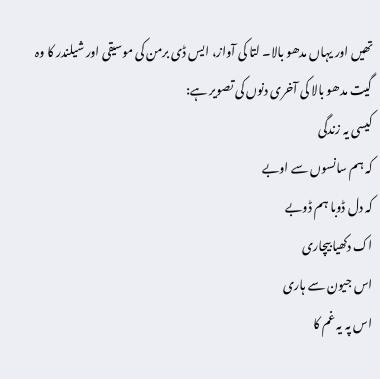تھیں اور یہاں مدھو بالا۔ لتا کی آواز، ایس ڈی برمن کی موسیقی اور شیلندر کا وہ گیت مدھو بالا کی آخری دنوں کی تصویر ہے:
کیسی یہ زندگی
کہ ہم سانسوں سے اوبے
کہ دل ڈوبا ہم ڈوبے
اک دکھیا بیچاری
اس جیون سے ہاری
اس پہ یہ غم کا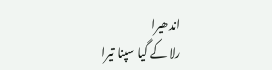اندھیرا
رلا کے گیا سپنا تیرا